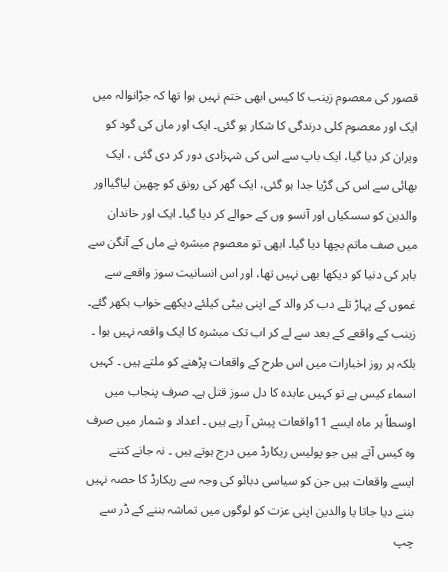قصور کی معصوم زینب کا کیس ابھی ختم نہیں ہوا تھا کہ جڑانوالہ میں ایک اور معصوم کلی درندگی کا شکار ہو گئی۔ ایک اور ماں کی گود کو ویران کر دیا گیا، ایک باپ سے اس کی شہزادی دور کر دی گئی ، ایک بھائی سے اس کی گڑیا جدا ہو گئی، ایک گھر کی رونق کو چھین لیاگیااور والدین کو سسکیاں اور آنسو وں کے حوالے کر دیا گیا۔ ایک اور خاندان میں صف ماتم بچھا دیا گیا۔ ابھی تو معصوم مبشرہ نے ماں کے آنگن سے باہر کی دنیا کو دیکھا بھی نہیں تھا، اور اس انسانیت سوز واقعے سے غموں کے پہاڑ تلے دب کر والد کے اپنی بیٹی کیلئے دیکھے خواب بکھر گئے۔
زینب کے واقعے کے بعد سے لے کر اب تک مبشرہ کا ایک واقعہ نہیں ہوا ۔ بلکہ ہر روز اخبارات میں اس طرح کے واقعات پڑھنے کو ملتے ہیں ۔ کہیں اسماء کیس ہے تو کہیں عابدہ کا دل سوز قتل ہے۔ صرف پنجاب میں اوسطاً ہر ماہ ایسے 11واقعات پیش آ رہے ہیں ۔ اعداد و شمار میں صرف وہ کیس آتے ہیں جو پولیس ریکارڈ میں درج ہوتے ہیں ۔ نہ جانے کتنے ایسے واقعات ہیں جن کو سیاسی دبائو کی وجہ سے ریکارڈ کا حصہ نہیں بننے دیا جاتا یا والدین اپنی عزت کو لوگوں میں تماشہ بننے کے ڈر سے چپ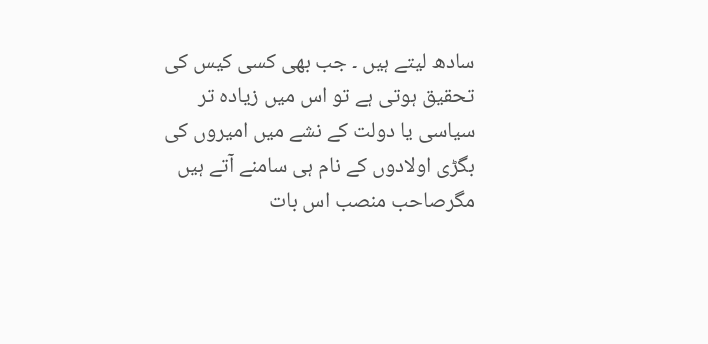سادھ لیتے ہیں ۔ جب بھی کسی کیس کی تحقیق ہوتی ہے تو اس میں زیادہ تر سیاسی یا دولت کے نشے میں امیروں کی بگڑی اولادوں کے نام ہی سامنے آتے ہیں مگرصاحب منصب اس بات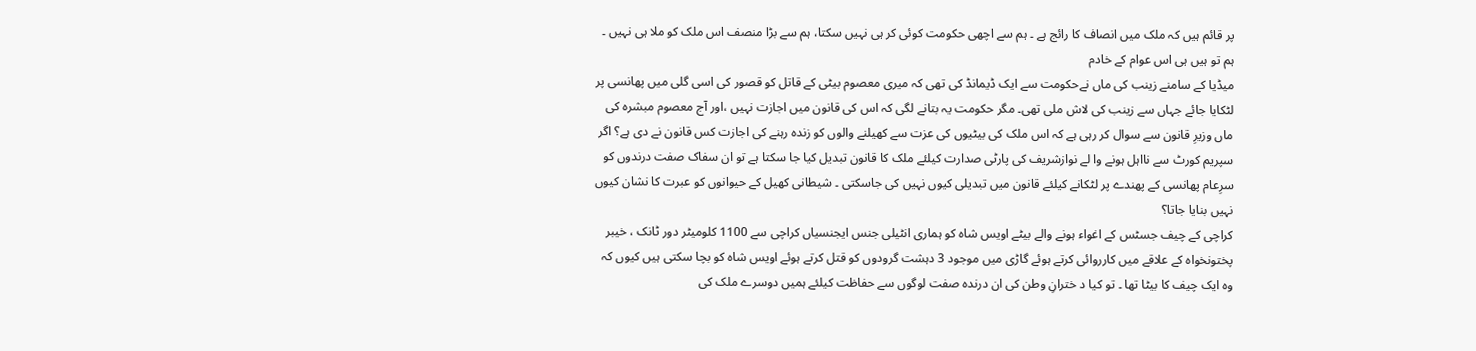پر قائم ہیں کہ ملک میں انصاف کا رائج ہے ۔ ہم سے اچھی حکومت کوئی کر ہی نہیں سکتا، ہم سے بڑا منصف اس ملک کو ملا ہی نہیں ۔ ہم تو ہیں ہی اس عوام کے خادم
میڈیا کے سامنے زینب کی ماں نےحکومت سے ایک ڈیمانڈ کی تھی کہ میری معصوم بیٹی کے قاتل کو قصور کی اسی گلی میں پھانسی پر لٹکایا جائے جہاں سے زینب کی لاش ملی تھی۔ مگر حکومت یہ بتانے لگی کہ اس کی قانون میں اجازت نہیں ،اور آج معصوم مبشرہ کی ماں وزیرِ قانون سے سوال کر رہی ہے کہ اس ملک کی بیٹیوں کی عزت سے کھیلنے والوں کو زندہ رہنے کی اجازت کس قانون نے دی ہے؟ اگر سپریم کورٹ سے نااہل ہونے وا لے نوازشریف کی پارٹی صدارت کیلئے ملک کا قانون تبدیل کیا جا سکتا ہے تو ان سفاک صفت درندوں کو سرِعام پھانسی کے پھندے پر لٹکانے کیلئے قانون میں تبدیلی کیوں نہیں کی جاسکتی ۔ شیطانی کھیل کے حیوانوں کو عبرت کا نشان کیوں نہیں بنایا جاتا؟
کراچی کے چیف جسٹس کے اغواء ہونے والے بیٹے اویس شاہ کو ہماری انٹیلی جنس ایجنسیاں کراچی سے 1100 کلومیٹر دور ٹانک ، خیبر پختونخواہ کے علاقے میں کارروائی کرتے ہوئے گاڑی میں موجود 3 دہشت گرودوں کو قتل کرتے ہوئے اویس شاہ کو بچا سکتی ہیں کیوں کہ وہ ایک چیف کا بیٹا تھا ۔ تو کیا د خترانِ وطن کی ان درندہ صفت لوگوں سے حفاظت کیلئے ہمیں دوسرے ملک کی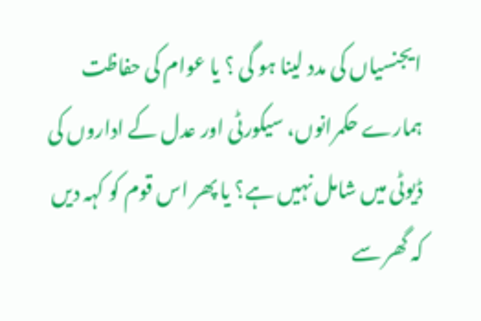ایجنسیاں کی مدد لینا ہو گی ؟ یا عوام کی حفاظت ہمارے حکمرانوں، سیکورٹی اور عدل کے اداروں کی ڈیوٹی میں شامل نہیں ہے؟ یا پھر اس قوم کو کہہ دیں کہ گھر سے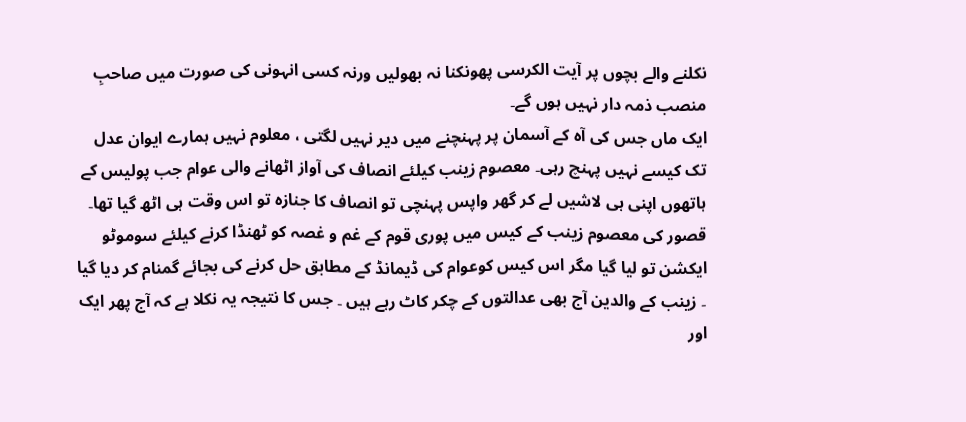نکلنے والے بچوں پر آیت الکرسی پھونکنا نہ بھولیں ورنہ کسی انہونی کی صورت میں صاحبِ منصب ذمہ دار نہیں ہوں گے۔
ایک ماں جس کی آہ کے آسمان پر پہنچنے میں دیر نہیں لگتی ، معلوم نہیں ہمارے ایوان عدل تک کیسے نہیں پہنچ رہی۔ معصوم زینب کیلئے انصاف کی آواز اٹھانے والی عوام جب پولیس کے ہاتھوں اپنی ہی لاشیں لے کر گھر واپس پہنچی تو انصاف کا جنازہ تو اس وقت ہی اٹھ گیا تھا۔ قصور کی معصوم زینب کے کیس میں پوری قوم کے غم و غصہ کو ٹھنڈا کرنے کیلئے سوموٹو ایکشن تو لیا گیا مگر اس کیس کوعوام کی ڈیمانڈ کے مطابق حل کرنے کی بجائے گمنام کر دیا گیا ۔ زینب کے والدین آج بھی عدالتوں کے چکر کاٹ رہے ہیں ۔ جس کا نتیجہ یہ نکلا ہے کہ آج پھر ایک اور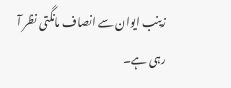زینب ایوان سے انصاف مانگتی نظر آ رہی ہے۔